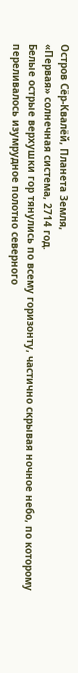Остров Сёр-Квалёй, Планета Земля,
«Первая» солнечная система, 2714 год.
Белые острые верхушки гор тянулись по всему горизонту, частично скрывая ночное небо, по которому переливалось изумрудное полотно северного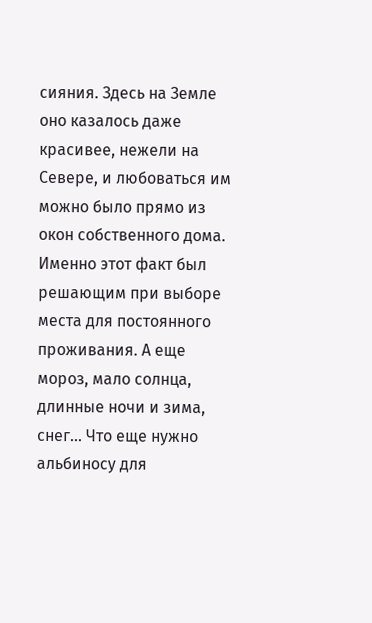сияния. Здесь на Земле оно казалось даже красивее, нежели на Севере, и любоваться им можно было прямо из окон собственного дома. Именно этот факт был решающим при выборе места для постоянного проживания. А еще мороз, мало солнца, длинные ночи и зима, снег… Что еще нужно альбиносу для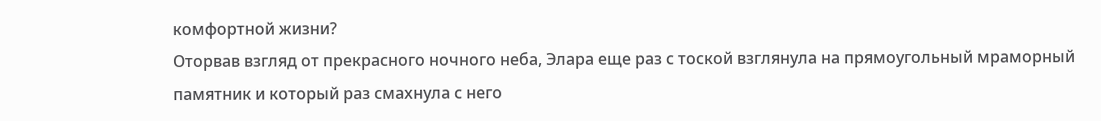комфортной жизни?
Оторвав взгляд от прекрасного ночного неба, Элара еще раз с тоской взглянула на прямоугольный мраморный памятник и который раз смахнула с него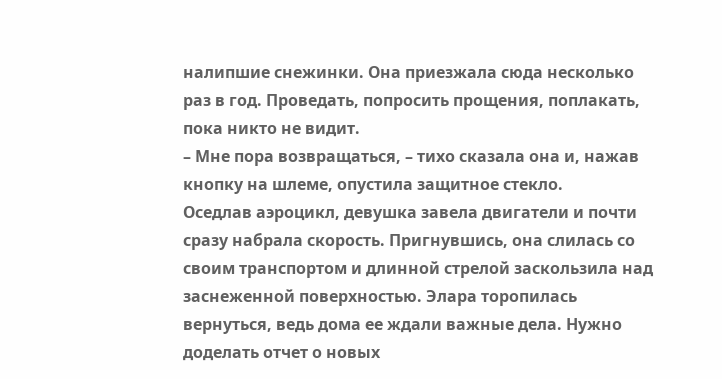налипшие снежинки. Она приезжала сюда несколько раз в год. Проведать, попросить прощения, поплакать, пока никто не видит.
– Мне пора возвращаться, – тихо сказала она и, нажав кнопку на шлеме, опустила защитное стекло.
Оседлав аэроцикл, девушка завела двигатели и почти сразу набрала скорость. Пригнувшись, она слилась со своим транспортом и длинной стрелой заскользила над заснеженной поверхностью. Элара торопилась вернуться, ведь дома ее ждали важные дела. Нужно доделать отчет о новых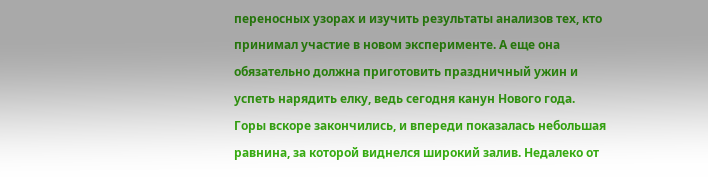переносных узорах и изучить результаты анализов тех, кто принимал участие в новом эксперименте. А еще она обязательно должна приготовить праздничный ужин и успеть нарядить елку, ведь сегодня канун Нового года.
Горы вскоре закончились, и впереди показалась небольшая равнина, за которой виднелся широкий залив. Недалеко от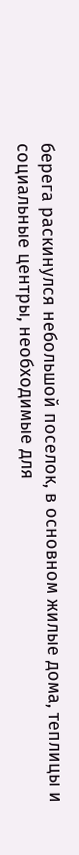берега раскинулся небольшой поселок, в основном жилые дома, теплицы и социальные центры, необходимые для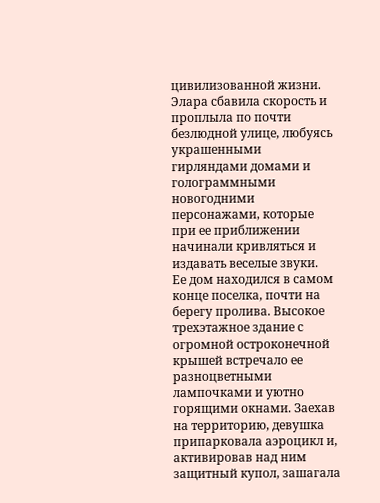цивилизованной жизни. Элара сбавила скорость и проплыла по почти безлюдной улице, любуясь украшенными гирляндами домами и голограммными новогодними персонажами, которые при ее приближении начинали кривляться и издавать веселые звуки.
Ее дом находился в самом конце поселка, почти на берегу пролива. Высокое трехэтажное здание с огромной остроконечной крышей встречало ее разноцветными лампочками и уютно горящими окнами. Заехав на территорию, девушка припарковала аэроцикл и, активировав над ним защитный купол, зашагала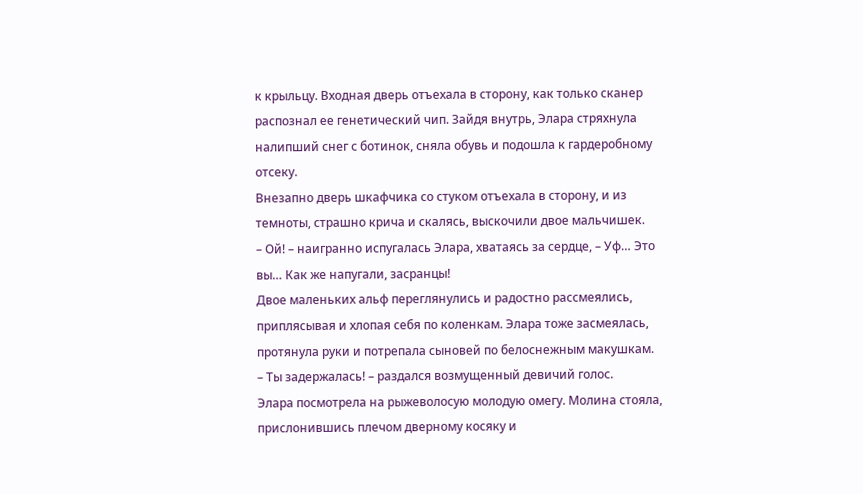к крыльцу. Входная дверь отъехала в сторону, как только сканер распознал ее генетический чип. Зайдя внутрь, Элара стряхнула налипший снег с ботинок, сняла обувь и подошла к гардеробному отсеку.
Внезапно дверь шкафчика со стуком отъехала в сторону, и из темноты, страшно крича и скалясь, выскочили двое мальчишек.
– Ой! – наигранно испугалась Элара, хватаясь за сердце, – Уф… Это вы… Как же напугали, засранцы!
Двое маленьких альф переглянулись и радостно рассмеялись, приплясывая и хлопая себя по коленкам. Элара тоже засмеялась, протянула руки и потрепала сыновей по белоснежным макушкам.
– Ты задержалась! – раздался возмущенный девичий голос.
Элара посмотрела на рыжеволосую молодую омегу. Молина стояла, прислонившись плечом дверному косяку и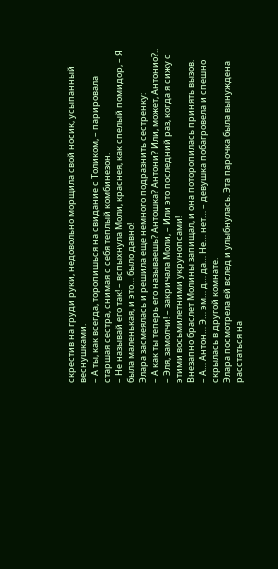скрестив на груди руки, недовольно морщила свой носик, усыпанный веснушками.
– А ты, как всегда, торопишься на свидание с Толиком, – парировала старшая сестра, снимая с себя теплый комбинезон.
– Не называй его так! – вспыхнула Моли, краснея, как спелый помидор, – Я была маленькая, и это… было давно!
Элара засмеялась и решила еще немного подразнить сестренку:
– А как ты теперь его называешь? Антошка? Антони? Или, может, Антонио?..
– Эля, замолчи! – закричала Моли, – Или это последний раз, когда я сижу с этими восьмилетними укрунопсами!
Внезапно браслет Молины запищал, и она поторопилась принять вызов.
– А… Антон… Э… эм… д… да… Не… нет… – девушка побагровела и спешно скрылась в другой комнате.
Элара посмотрела ей вслед и улыбнулась. Эта парочка была вынуждена расстаться на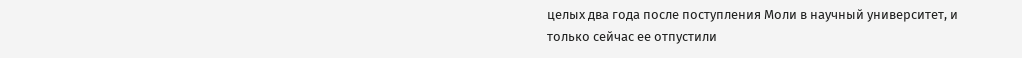целых два года после поступления Моли в научный университет, и только сейчас ее отпустили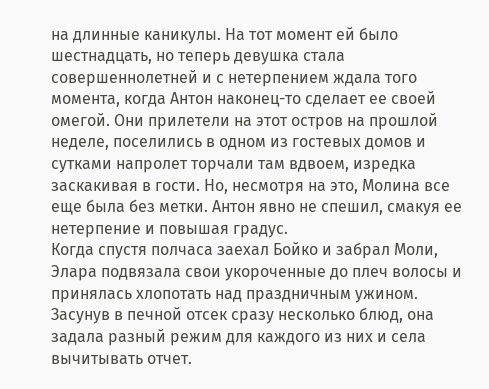на длинные каникулы. На тот момент ей было шестнадцать, но теперь девушка стала совершеннолетней и с нетерпением ждала того момента, когда Антон наконец-то сделает ее своей омегой. Они прилетели на этот остров на прошлой неделе, поселились в одном из гостевых домов и сутками напролет торчали там вдвоем, изредка заскакивая в гости. Но, несмотря на это, Молина все еще была без метки. Антон явно не спешил, смакуя ее нетерпение и повышая градус.
Когда спустя полчаса заехал Бойко и забрал Моли, Элара подвязала свои укороченные до плеч волосы и принялась хлопотать над праздничным ужином. Засунув в печной отсек сразу несколько блюд, она задала разный режим для каждого из них и села вычитывать отчет.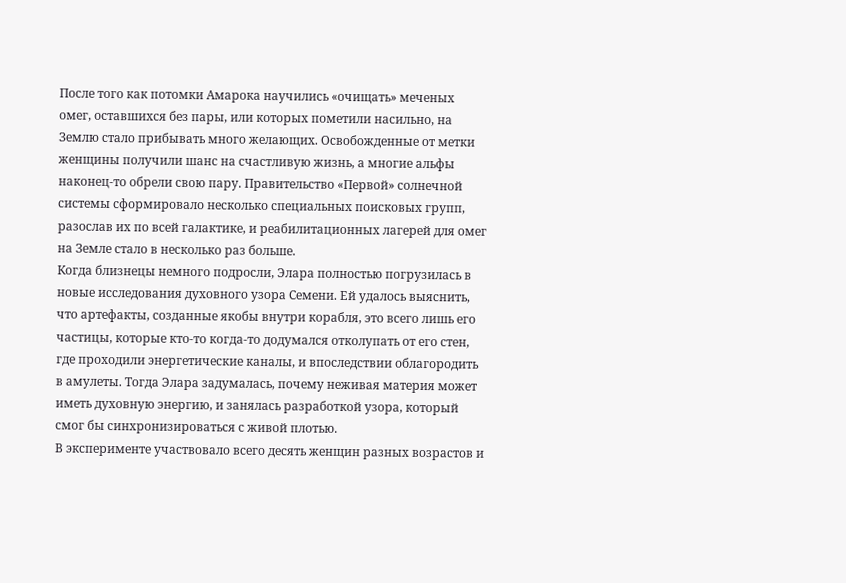После того как потомки Амарока научились «очищать» меченых омег, оставшихся без пары, или которых пометили насильно, на Землю стало прибывать много желающих. Освобожденные от метки женщины получили шанс на счастливую жизнь, а многие альфы наконец-то обрели свою пару. Правительство «Первой» солнечной системы сформировало несколько специальных поисковых групп, разослав их по всей галактике, и реабилитационных лагерей для омег на Земле стало в несколько раз больше.
Когда близнецы немного подросли, Элара полностью погрузилась в новые исследования духовного узора Семени. Ей удалось выяснить, что артефакты, созданные якобы внутри корабля, это всего лишь его частицы, которые кто-то когда-то додумался отколупать от его стен, где проходили энергетические каналы, и впоследствии облагородить в амулеты. Тогда Элара задумалась, почему неживая материя может иметь духовную энергию, и занялась разработкой узора, который смог бы синхронизироваться с живой плотью.
В эксперименте участвовало всего десять женщин разных возрастов и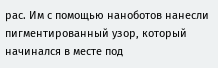рас. Им с помощью наноботов нанесли пигментированный узор, который начинался в месте под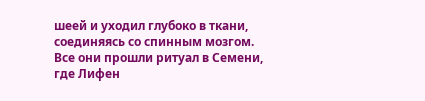шеей и уходил глубоко в ткани, соединяясь со спинным мозгом. Все они прошли ритуал в Семени, где Лифен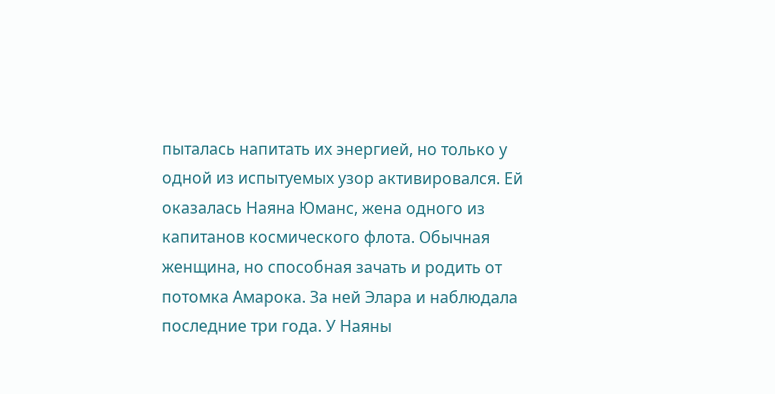пыталась напитать их энергией, но только у одной из испытуемых узор активировался. Ей оказалась Наяна Юманс, жена одного из капитанов космического флота. Обычная женщина, но способная зачать и родить от потомка Амарока. За ней Элара и наблюдала последние три года. У Наяны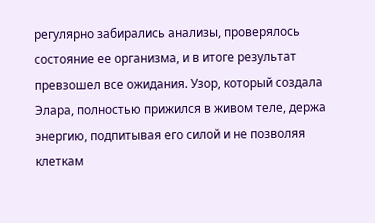регулярно забирались анализы, проверялось состояние ее организма, и в итоге результат превзошел все ожидания. Узор, который создала Элара, полностью прижился в живом теле, держа энергию, подпитывая его силой и не позволяя клеткам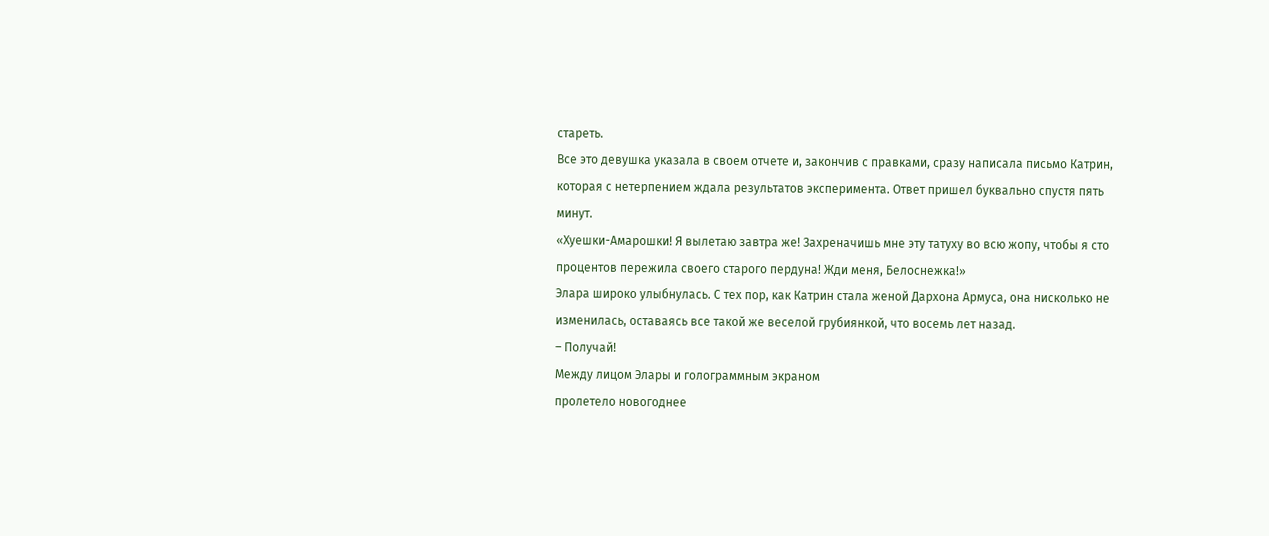стареть.
Все это девушка указала в своем отчете и, закончив с правками, сразу написала письмо Катрин, которая с нетерпением ждала результатов эксперимента. Ответ пришел буквально спустя пять минут.
«Хуешки-Амарошки! Я вылетаю завтра же! Захреначишь мне эту татуху во всю жопу, чтобы я сто процентов пережила своего старого пердуна! Жди меня, Белоснежка!»
Элара широко улыбнулась. С тех пор, как Катрин стала женой Дархона Армуса, она нисколько не изменилась, оставаясь все такой же веселой грубиянкой, что восемь лет назад.
– Получай!
Между лицом Элары и голограммным экраном
пролетело новогоднее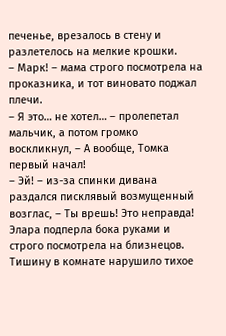печенье, врезалось в стену и разлетелось на мелкие крошки.
– Марк! – мама строго посмотрела на проказника, и тот виновато поджал плечи.
– Я это… не хотел… – пролепетал мальчик, а потом громко воскликнул, – А вообще, Томка первый начал!
– Эй! – из-за спинки дивана раздался писклявый возмущенный возглас, – Ты врешь! Это неправда!
Элара подперла бока руками и строго посмотрела на близнецов. Тишину в комнате нарушило тихое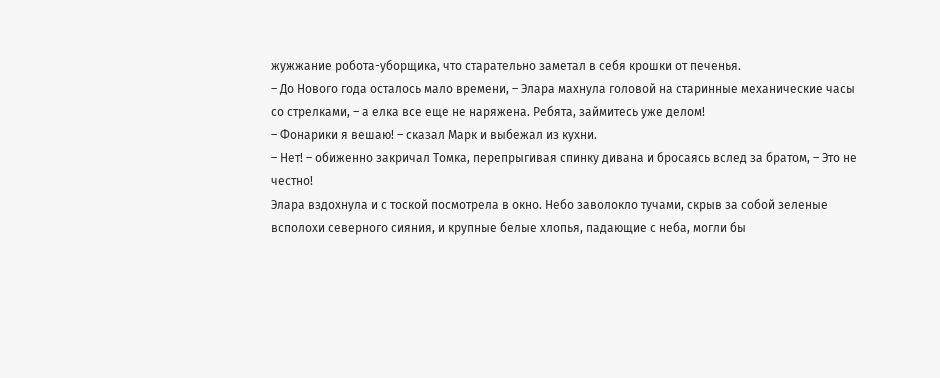жужжание робота-уборщика, что старательно заметал в себя крошки от печенья.
– До Нового года осталось мало времени, – Элара махнула головой на старинные механические часы со стрелками, – а елка все еще не наряжена. Ребята, займитесь уже делом!
– Фонарики я вешаю! – сказал Марк и выбежал из кухни.
– Нет! – обиженно закричал Томка, перепрыгивая спинку дивана и бросаясь вслед за братом, – Это не честно!
Элара вздохнула и с тоской посмотрела в окно. Небо заволокло тучами, скрыв за собой зеленые всполохи северного сияния, и крупные белые хлопья, падающие с неба, могли бы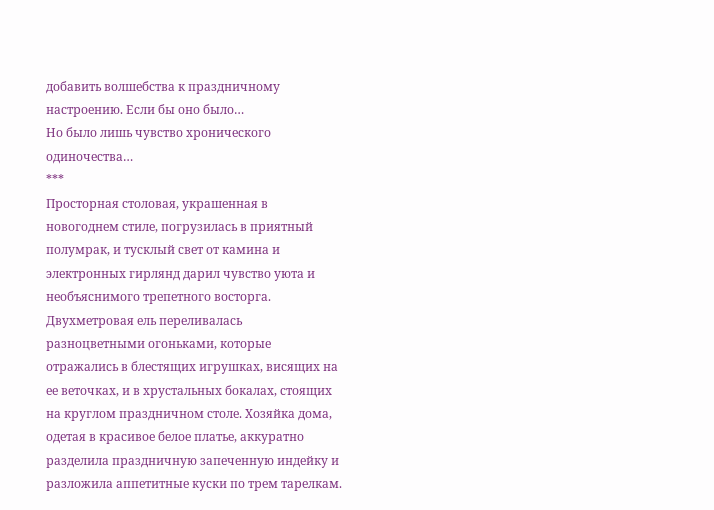добавить волшебства к праздничному настроению. Если бы оно было…
Но было лишь чувство хронического одиночества…
***
Просторная столовая, украшенная в новогоднем стиле, погрузилась в приятный полумрак, и тусклый свет от камина и электронных гирлянд дарил чувство уюта и необъяснимого трепетного восторга. Двухметровая ель переливалась разноцветными огоньками, которые отражались в блестящих игрушках, висящих на ее веточках, и в хрустальных бокалах, стоящих на круглом праздничном столе. Хозяйка дома, одетая в красивое белое платье, аккуратно разделила праздничную запеченную индейку и разложила аппетитные куски по трем тарелкам.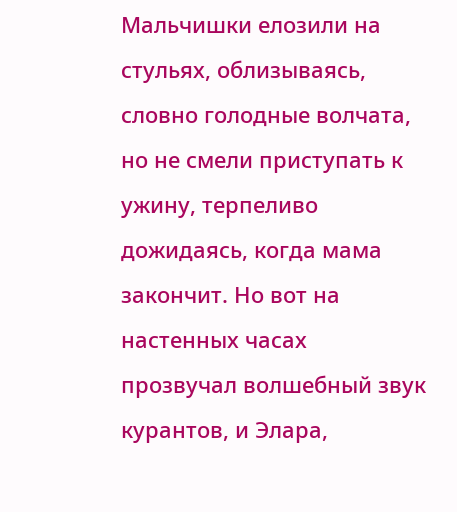Мальчишки елозили на стульях, облизываясь, словно голодные волчата, но не смели приступать к ужину, терпеливо дожидаясь, когда мама закончит. Но вот на настенных часах прозвучал волшебный звук курантов, и Элара,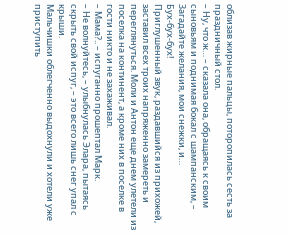облизав жирные пальцы, поторопилась сесть за праздничный стол.
– Ну, что ж… – сказала она, обращаясь к своим сыновьям и поднимая бокал с шампанским, – Загадайте желания, мои снежки, и…
Бух-бух-бух!
Приглушенный звук, раздавшийся из прихожей, заставил всех троих напряженно замереть и переглянуться. Моли и Антон еще днем улетели из поселка на континент, а кроме них в поселке в гости никто и не захаживал.
– Мама?.. – испуганно прошептал Марк.
– Не волнуйтесь, – улыбнулась Элара, пытаясь скрыть свой испуг, – это всего лишь снег упал с крыши.
Мальчишки облегченно выдохнули и хотели уже приступить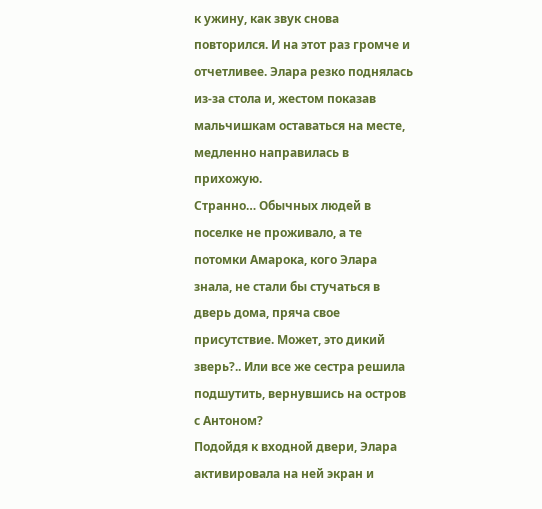к ужину, как звук снова повторился. И на этот раз громче и отчетливее. Элара резко поднялась из-за стола и, жестом показав мальчишкам оставаться на месте, медленно направилась в прихожую.
Странно… Обычных людей в поселке не проживало, а те потомки Амарока, кого Элара знала, не стали бы стучаться в дверь дома, пряча свое присутствие. Может, это дикий зверь?.. Или все же сестра решила подшутить, вернувшись на остров с Антоном?
Подойдя к входной двери, Элара активировала на ней экран и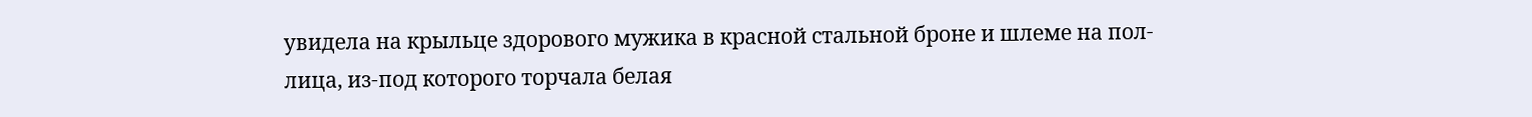увидела на крыльце здорового мужика в красной стальной броне и шлеме на пол-лица, из-под которого торчала белая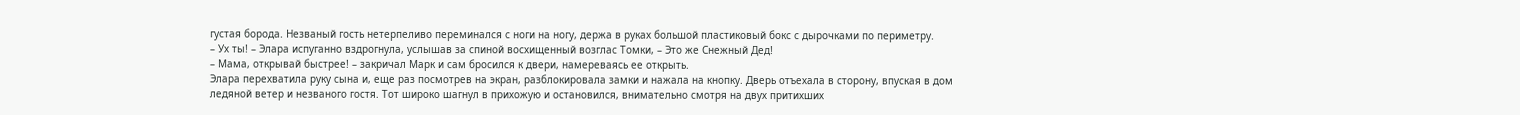густая борода. Незваный гость нетерпеливо переминался с ноги на ногу, держа в руках большой пластиковый бокс с дырочками по периметру.
– Ух ты! – Элара испуганно вздрогнула, услышав за спиной восхищенный возглас Томки, – Это же Снежный Дед!
– Мама, открывай быстрее! – закричал Марк и сам бросился к двери, намереваясь ее открыть.
Элара перехватила руку сына и, еще раз посмотрев на экран, разблокировала замки и нажала на кнопку. Дверь отъехала в сторону, впуская в дом ледяной ветер и незваного гостя. Тот широко шагнул в прихожую и остановился, внимательно смотря на двух притихших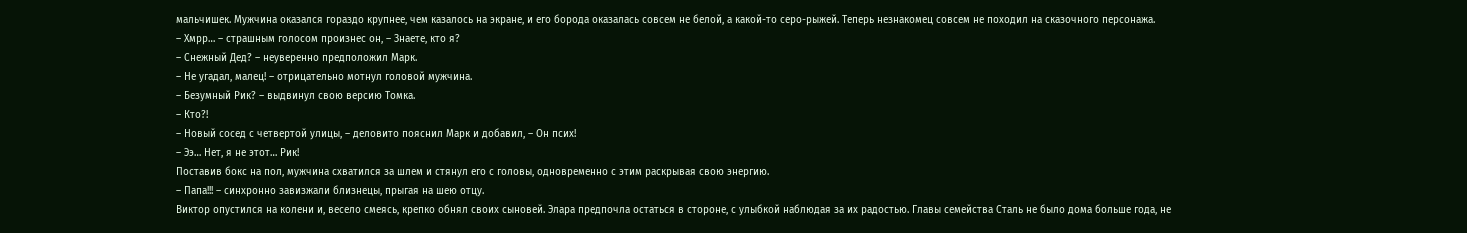мальчишек. Мужчина оказался гораздо крупнее, чем казалось на экране, и его борода оказалась совсем не белой, а какой-то серо-рыжей. Теперь незнакомец совсем не походил на сказочного персонажа.
– Хмрр… – страшным голосом произнес он, – Знаете, кто я?
– Снежный Дед? – неуверенно предположил Марк.
– Не угадал, малец! – отрицательно мотнул головой мужчина.
– Безумный Рик? – выдвинул свою версию Томка.
– Кто?!
– Новый сосед с четвертой улицы, – деловито пояснил Марк и добавил, – Он псих!
– Ээ… Нет, я не этот… Рик!
Поставив бокс на пол, мужчина схватился за шлем и стянул его с головы, одновременно с этим раскрывая свою энергию.
– Папа!!! – синхронно завизжали близнецы, прыгая на шею отцу.
Виктор опустился на колени и, весело смеясь, крепко обнял своих сыновей. Элара предпочла остаться в стороне, с улыбкой наблюдая за их радостью. Главы семейства Сталь не было дома больше года, не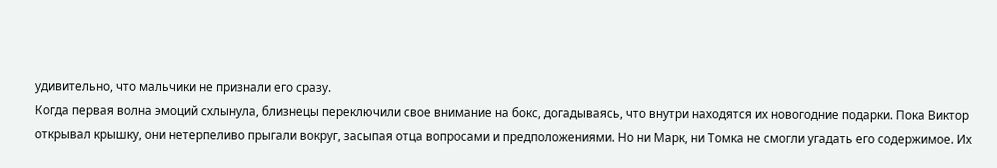удивительно, что мальчики не признали его сразу.
Когда первая волна эмоций схлынула, близнецы переключили свое внимание на бокс, догадываясь, что внутри находятся их новогодние подарки. Пока Виктор открывал крышку, они нетерпеливо прыгали вокруг, засыпая отца вопросами и предположениями. Но ни Марк, ни Томка не смогли угадать его содержимое. Их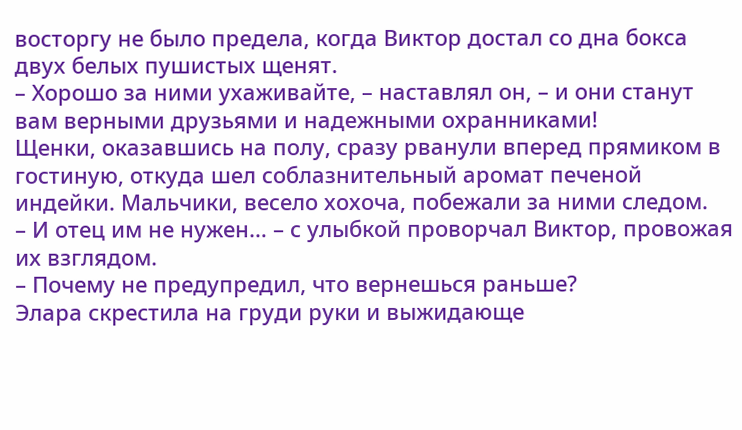восторгу не было предела, когда Виктор достал со дна бокса двух белых пушистых щенят.
– Хорошо за ними ухаживайте, – наставлял он, – и они станут вам верными друзьями и надежными охранниками!
Щенки, оказавшись на полу, сразу рванули вперед прямиком в гостиную, откуда шел соблазнительный аромат печеной индейки. Мальчики, весело хохоча, побежали за ними следом.
– И отец им не нужен… – с улыбкой проворчал Виктор, провожая их взглядом.
– Почему не предупредил, что вернешься раньше?
Элара скрестила на груди руки и выжидающе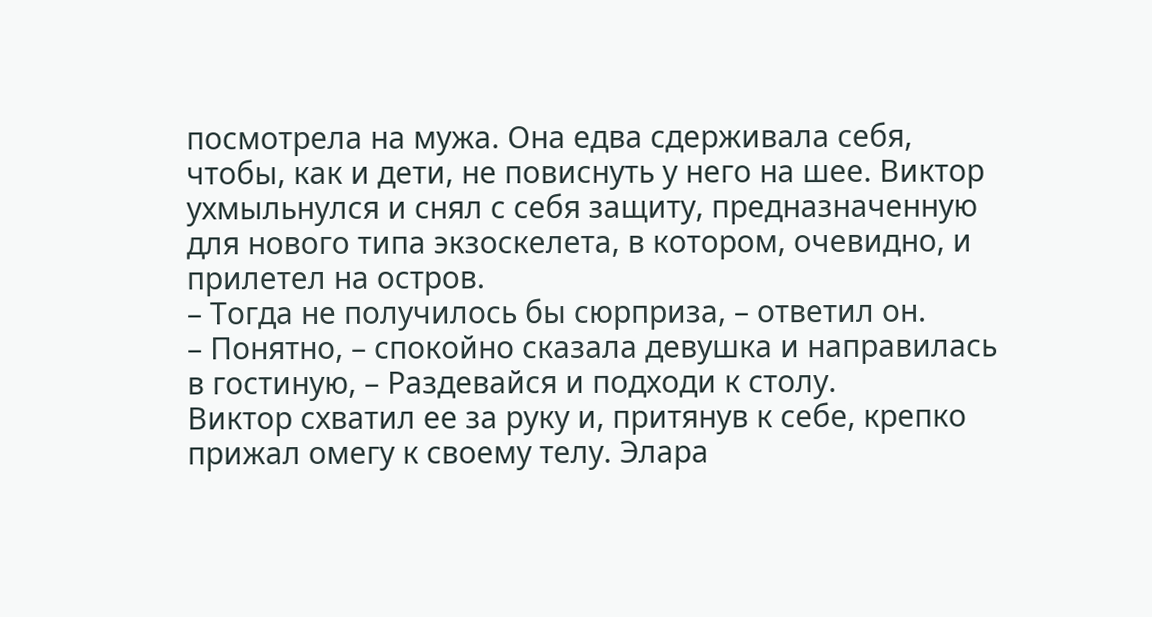посмотрела на мужа. Она едва сдерживала себя, чтобы, как и дети, не повиснуть у него на шее. Виктор ухмыльнулся и снял с себя защиту, предназначенную для нового типа экзоскелета, в котором, очевидно, и прилетел на остров.
– Тогда не получилось бы сюрприза, – ответил он.
– Понятно, – спокойно сказала девушка и направилась в гостиную, – Раздевайся и подходи к столу.
Виктор схватил ее за руку и, притянув к себе, крепко прижал омегу к своему телу. Элара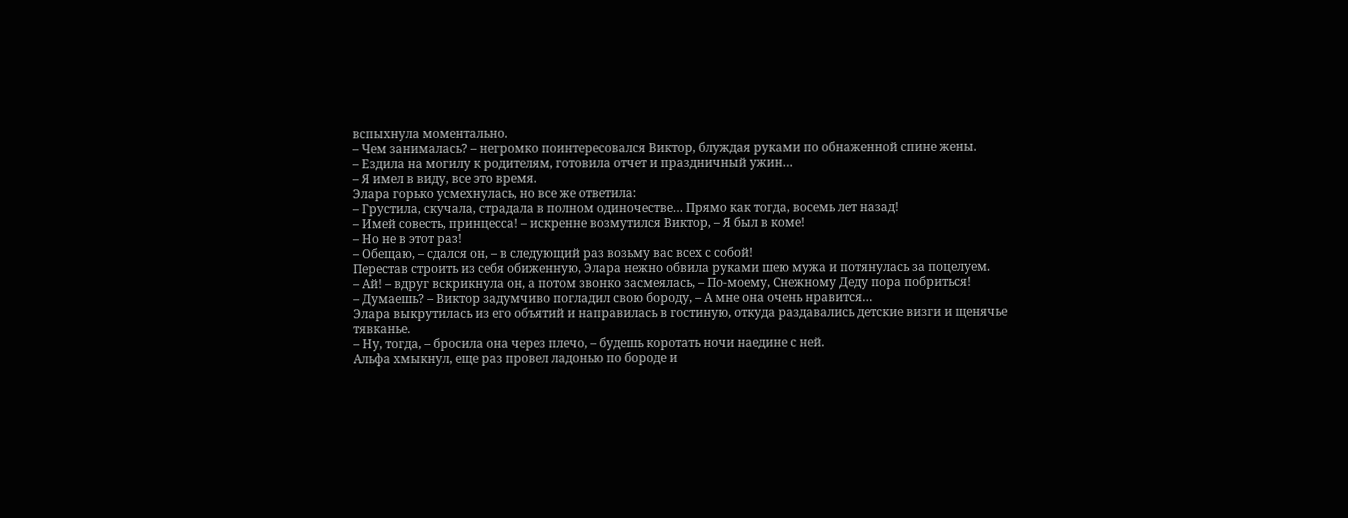вспыхнула моментально.
– Чем занималась? – негромко поинтересовался Виктор, блуждая руками по обнаженной спине жены.
– Ездила на могилу к родителям, готовила отчет и праздничный ужин…
– Я имел в виду, все это время.
Элара горько усмехнулась, но все же ответила:
– Грустила, скучала, страдала в полном одиночестве… Прямо как тогда, восемь лет назад!
– Имей совесть, принцесса! – искренне возмутился Виктор, – Я был в коме!
– Но не в этот раз!
– Обещаю, – сдался он, – в следующий раз возьму вас всех с собой!
Перестав строить из себя обиженную, Элара нежно обвила руками шею мужа и потянулась за поцелуем.
– Ай! – вдруг вскрикнула он, а потом звонко засмеялась, – По-моему, Снежному Деду пора побриться!
– Думаешь? – Виктор задумчиво погладил свою бороду, – А мне она очень нравится…
Элара выкрутилась из его объятий и направилась в гостиную, откуда раздавались детские визги и щенячье тявканье.
– Ну, тогда, – бросила она через плечо, – будешь коротать ночи наедине с ней.
Альфа хмыкнул, еще раз провел ладонью по бороде и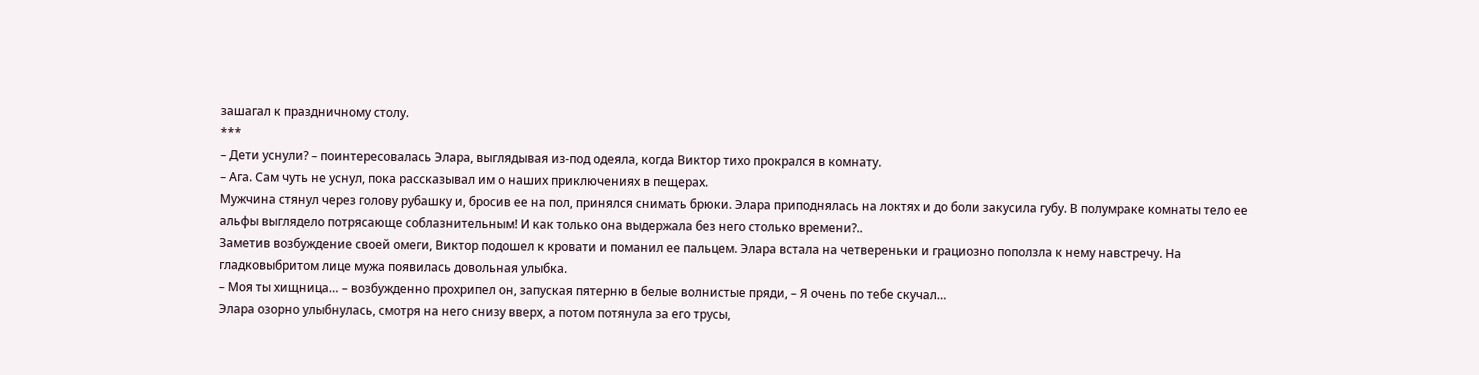зашагал к праздничному столу.
***
– Дети уснули? – поинтересовалась Элара, выглядывая из-под одеяла, когда Виктор тихо прокрался в комнату.
– Ага. Сам чуть не уснул, пока рассказывал им о наших приключениях в пещерах.
Мужчина стянул через голову рубашку и, бросив ее на пол, принялся снимать брюки. Элара приподнялась на локтях и до боли закусила губу. В полумраке комнаты тело ее альфы выглядело потрясающе соблазнительным! И как только она выдержала без него столько времени?..
Заметив возбуждение своей омеги, Виктор подошел к кровати и поманил ее пальцем. Элара встала на четвереньки и грациозно поползла к нему навстречу. На гладковыбритом лице мужа появилась довольная улыбка.
– Моя ты хищница… – возбужденно прохрипел он, запуская пятерню в белые волнистые пряди, – Я очень по тебе скучал…
Элара озорно улыбнулась, смотря на него снизу вверх, а потом потянула за его трусы,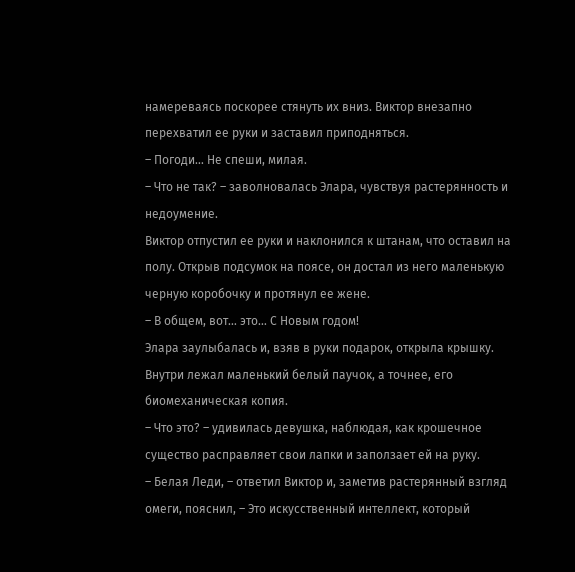намереваясь поскорее стянуть их вниз. Виктор внезапно перехватил ее руки и заставил приподняться.
– Погоди… Не спеши, милая.
– Что не так? – заволновалась Элара, чувствуя растерянность и недоумение.
Виктор отпустил ее руки и наклонился к штанам, что оставил на полу. Открыв подсумок на поясе, он достал из него маленькую черную коробочку и протянул ее жене.
– В общем, вот… это… С Новым годом!
Элара заулыбалась и, взяв в руки подарок, открыла крышку. Внутри лежал маленький белый паучок, а точнее, его биомеханическая копия.
– Что это? – удивилась девушка, наблюдая, как крошечное существо расправляет свои лапки и заползает ей на руку.
– Белая Леди, – ответил Виктор и, заметив растерянный взгляд омеги, пояснил, – Это искусственный интеллект, который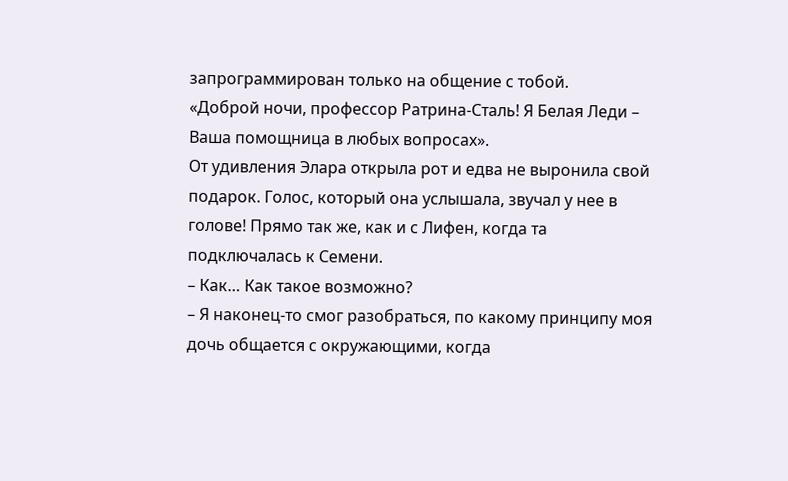запрограммирован только на общение с тобой.
«Доброй ночи, профессор Ратрина-Сталь! Я Белая Леди – Ваша помощница в любых вопросах».
От удивления Элара открыла рот и едва не выронила свой подарок. Голос, который она услышала, звучал у нее в голове! Прямо так же, как и с Лифен, когда та подключалась к Семени.
– Как… Как такое возможно?
– Я наконец-то смог разобраться, по какому принципу моя дочь общается с окружающими, когда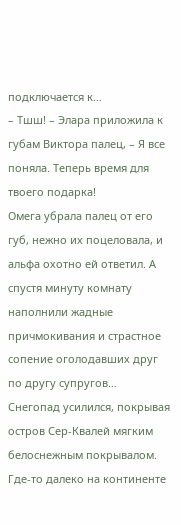подключается к…
– Тшш! – Элара приложила к губам Виктора палец, – Я все поняла. Теперь время для твоего подарка!
Омега убрала палец от его губ, нежно их поцеловала, и альфа охотно ей ответил. А спустя минуту комнату наполнили жадные причмокивания и страстное сопение оголодавших друг по другу супругов…
Снегопад усилился, покрывая остров Сер-Квалей мягким белоснежным покрывалом. Где-то далеко на континенте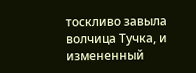тоскливо завыла волчица Тучка, и измененный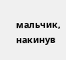мальчик, накинув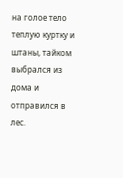на голое тело теплую куртку и штаны, тайком выбрался из дома и отправился в лес.